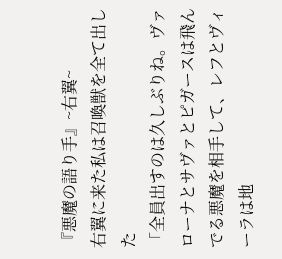『悪魔の語り手』~右翼~
右翼に来た私は召喚獣を全て出した
「全員出すのは久しぶりね。ヴァローナとサヴァとピガースは飛んでる悪魔を相手して、レフとヴィーラは地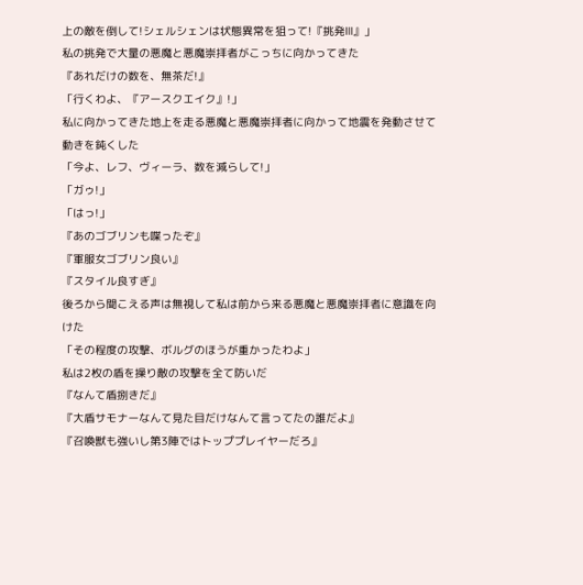上の敵を倒して!シェルシェンは状態異常を狙って!『挑発Ⅲ』」
私の挑発で大量の悪魔と悪魔崇拝者がこっちに向かってきた
『あれだけの数を、無茶だ!』
「行くわよ、『アースクエイク』!」
私に向かってきた地上を走る悪魔と悪魔崇拝者に向かって地震を発動させて動きを鈍くした
「今よ、レフ、ヴィーラ、数を減らして!」
「ガゥ!」
「はっ!」
『あのゴブリンも喋ったぞ』
『軍服女ゴブリン良い』
『スタイル良すぎ』
後ろから聞こえる声は無視して私は前から来る悪魔と悪魔崇拝者に意識を向けた
「その程度の攻撃、ボルグのほうが重かったわよ」
私は2枚の盾を操り敵の攻撃を全て防いだ
『なんて盾捌きだ』
『大盾サモナーなんて見た目だけなんて言ってたの誰だよ』
『召喚獣も強いし第3陣ではトッププレイヤーだろ』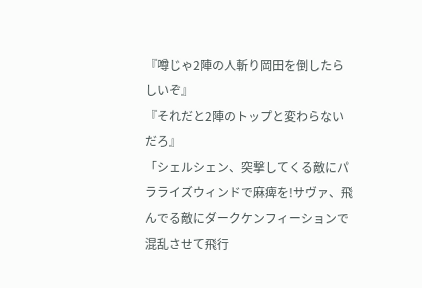『噂じゃ2陣の人斬り岡田を倒したらしいぞ』
『それだと2陣のトップと変わらないだろ』
「シェルシェン、突撃してくる敵にパラライズウィンドで麻痺を!サヴァ、飛んでる敵にダークケンフィーションで混乱させて飛行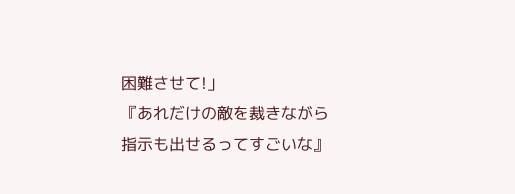困難させて!」
『あれだけの敵を裁きながら指示も出せるってすごいな』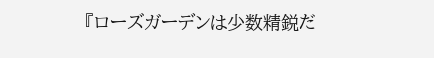『ローズガーデンは少数精鋭だ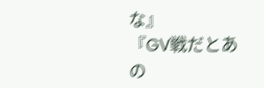な』
『GV戦だとあの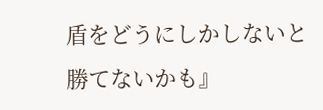盾をどうにしかしないと勝てないかも』